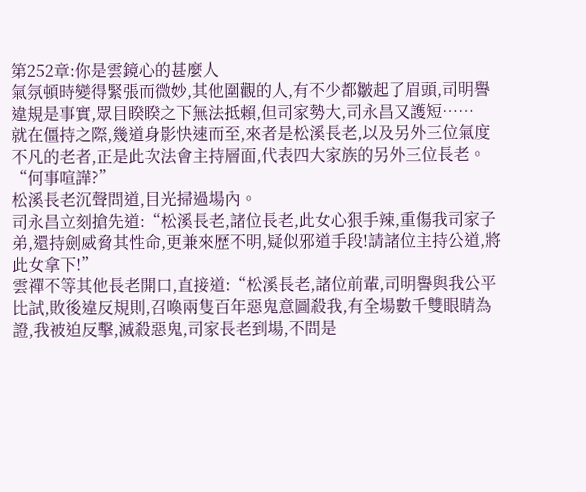第252章:你是雲鏡心的甚麼人
氣氛頓時變得緊張而微妙,其他圍觀的人,有不少都皺起了眉頭,司明譽違規是事實,眾目睽睽之下無法抵賴,但司家勢大,司永昌又護短……
就在僵持之際,幾道身影快速而至,來者是松溪長老,以及另外三位氣度不凡的老者,正是此次法會主持層面,代表四大家族的另外三位長老。
“何事喧譁?”
松溪長老沉聲問道,目光掃過場內。
司永昌立刻搶先道:“松溪長老,諸位長老,此女心狠手辣,重傷我司家子弟,還持劍威脅其性命,更兼來歷不明,疑似邪道手段!請諸位主持公道,將此女拿下!”
雲禪不等其他長老開口,直接道:“松溪長老,諸位前輩,司明譽與我公平比試,敗後違反規則,召喚兩隻百年惡鬼意圖殺我,有全場數千雙眼睛為證,我被迫反擊,滅殺惡鬼,司家長老到場,不問是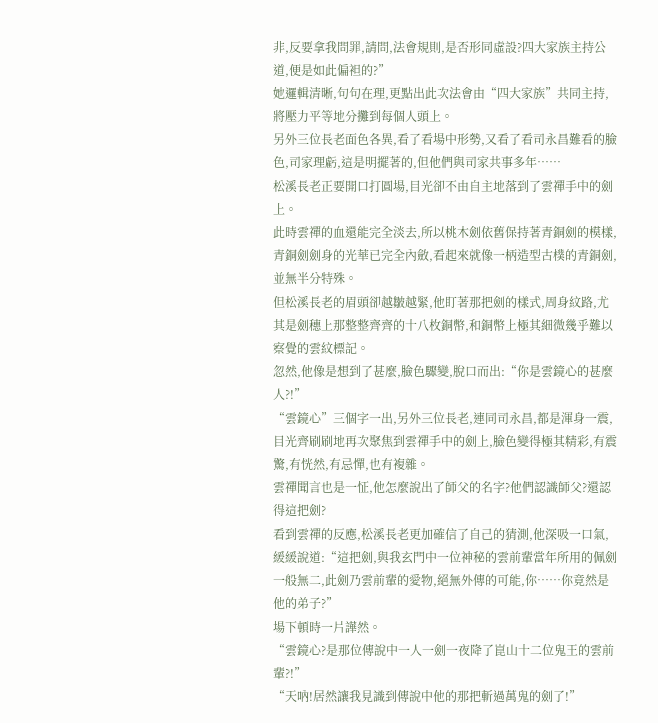非,反要拿我問罪,請問,法會規則,是否形同虛設?四大家族主持公道,便是如此偏袒的?”
她邏輯清晰,句句在理,更點出此次法會由“四大家族”共同主持,將壓力平等地分攤到每個人頭上。
另外三位長老面色各異,看了看場中形勢,又看了看司永昌難看的臉色,司家理虧,這是明擺著的,但他們與司家共事多年……
松溪長老正要開口打圓場,目光卻不由自主地落到了雲禪手中的劍上。
此時雲禪的血還能完全淡去,所以桃木劍依舊保持著青銅劍的模樣,青銅劍劍身的光華已完全內斂,看起來就像一柄造型古樸的青銅劍,並無半分特殊。
但松溪長老的眉頭卻越皺越緊,他盯著那把劍的樣式,周身紋路,尤其是劍穗上那整整齊齊的十八枚銅幣,和銅幣上極其細微幾乎難以察覺的雲紋標記。
忽然,他像是想到了甚麼,臉色驟變,脫口而出:“你是雲鏡心的甚麼人?!”
“雲鏡心”三個字一出,另外三位長老,連同司永昌,都是渾身一震,目光齊刷刷地再次聚焦到雲禪手中的劍上,臉色變得極其精彩,有震驚,有恍然,有忌憚,也有複雜。
雲禪聞言也是一怔,他怎麼說出了師父的名字?他們認識師父?還認得這把劍?
看到雲禪的反應,松溪長老更加確信了自己的猜測,他深吸一口氣,緩緩說道:“這把劍,與我玄門中一位神秘的雲前輩當年所用的佩劍一般無二,此劍乃雲前輩的愛物,絕無外傳的可能,你……你竟然是他的弟子?”
場下頓時一片譁然。
“雲鏡心?是那位傳說中一人一劍一夜降了崑山十二位鬼王的雲前輩?!”
“天吶!居然讓我見識到傳說中他的那把斬過萬鬼的劍了!”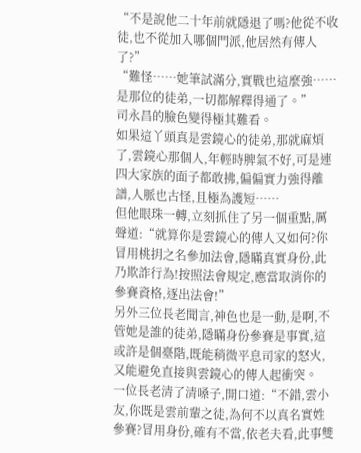“不是說他二十年前就隱退了嗎?他從不收徒,也不從加入哪個門派,他居然有傳人了?”
“難怪……她筆試滿分,實戰也這麼強……是那位的徒弟,一切都解釋得通了。”
司永昌的臉色變得極其難看。
如果這丫頭真是雲鏡心的徒弟,那就麻煩了,雲鏡心那個人,年輕時脾氣不好,可是連四大家族的面子都敢拂,偏偏實力強得離譜,人脈也古怪,且極為護短……
但他眼珠一轉,立刻抓住了另一個重點,厲聲道:“就算你是雲鏡心的傳人又如何?你冒用桃抈之名參加法會,隱瞞真實身份,此乃欺詐行為!按照法會規定,應當取消你的參賽資格,逐出法會!”
另外三位長老聞言,神色也是一動,是啊,不管她是誰的徒弟,隱瞞身份參賽是事實,這或許是個臺階,既能稍微平息司家的怒火,又能避免直接與雲鏡心的傳人起衝突。
一位長老清了清嗓子,開口道:“不錯,雲小友,你既是雲前輩之徒,為何不以真名實姓參賽?冒用身份,確有不當,依老夫看,此事雙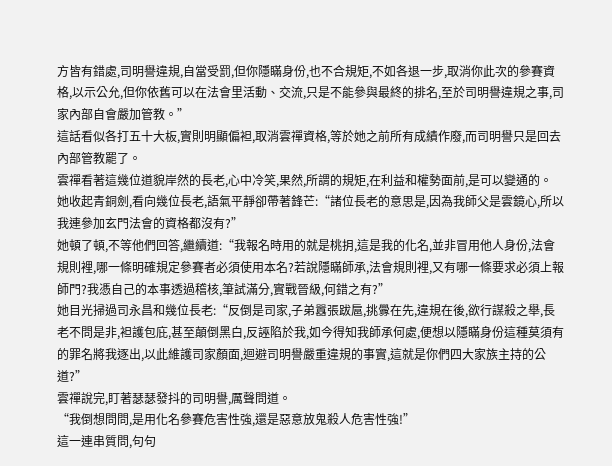方皆有錯處,司明譽違規,自當受罰,但你隱瞞身份,也不合規矩,不如各退一步,取消你此次的參賽資格,以示公允,但你依舊可以在法會里活動、交流,只是不能參與最終的排名,至於司明譽違規之事,司家內部自會嚴加管教。”
這話看似各打五十大板,實則明顯偏袒,取消雲禪資格,等於她之前所有成績作廢,而司明譽只是回去內部管教罷了。
雲禪看著這幾位道貌岸然的長老,心中冷笑,果然,所謂的規矩,在利益和權勢面前,是可以變通的。
她收起青銅劍,看向幾位長老,語氣平靜卻帶著鋒芒:“諸位長老的意思是,因為我師父是雲鏡心,所以我連參加玄門法會的資格都沒有?”
她頓了頓,不等他們回答,繼續道:“我報名時用的就是桃抈,這是我的化名,並非冒用他人身份,法會規則裡,哪一條明確規定參賽者必須使用本名?若說隱瞞師承,法會規則裡,又有哪一條要求必須上報師門?我憑自己的本事透過稽核,筆試滿分,實戰晉級,何錯之有?”
她目光掃過司永昌和幾位長老:“反倒是司家,子弟囂張跋扈,挑釁在先,違規在後,欲行謀殺之舉,長老不問是非,袒護包庇,甚至顛倒黑白,反誣陷於我,如今得知我師承何處,便想以隱瞞身份這種莫須有的罪名將我逐出,以此維護司家顏面,迴避司明譽嚴重違規的事實,這就是你們四大家族主持的公道?”
雲禪說完,盯著瑟瑟發抖的司明譽,厲聲問道。
“我倒想問問,是用化名參賽危害性強,還是惡意放鬼殺人危害性強!”
這一連串質問,句句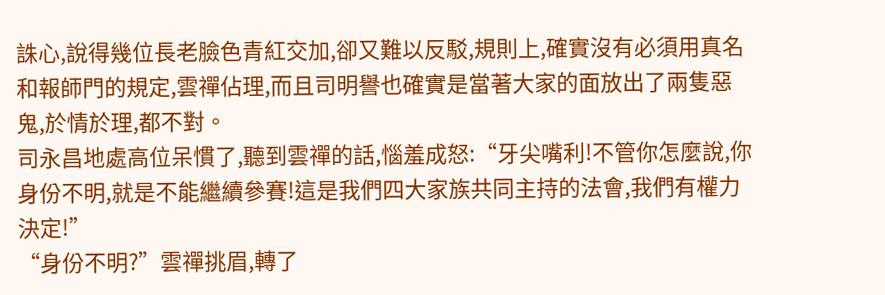誅心,說得幾位長老臉色青紅交加,卻又難以反駁,規則上,確實沒有必須用真名和報師門的規定,雲禪佔理,而且司明譽也確實是當著大家的面放出了兩隻惡鬼,於情於理,都不對。
司永昌地處高位呆慣了,聽到雲禪的話,惱羞成怒:“牙尖嘴利!不管你怎麼說,你身份不明,就是不能繼續參賽!這是我們四大家族共同主持的法會,我們有權力決定!”
“身份不明?”雲禪挑眉,轉了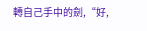轉自己手中的劍,“好,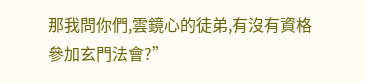那我問你們,雲鏡心的徒弟,有沒有資格參加玄門法會?”